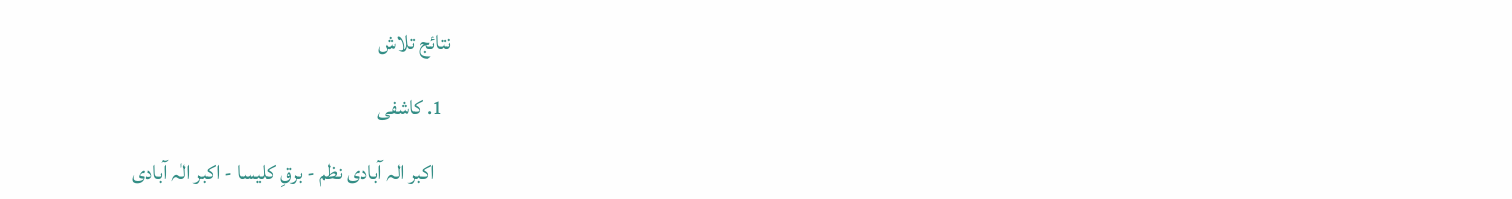نتائج تلاش

  1. کاشفی

    اکبر الہ آبادی نظم - برقِ کلیسا - اکبر الٰہ آبادی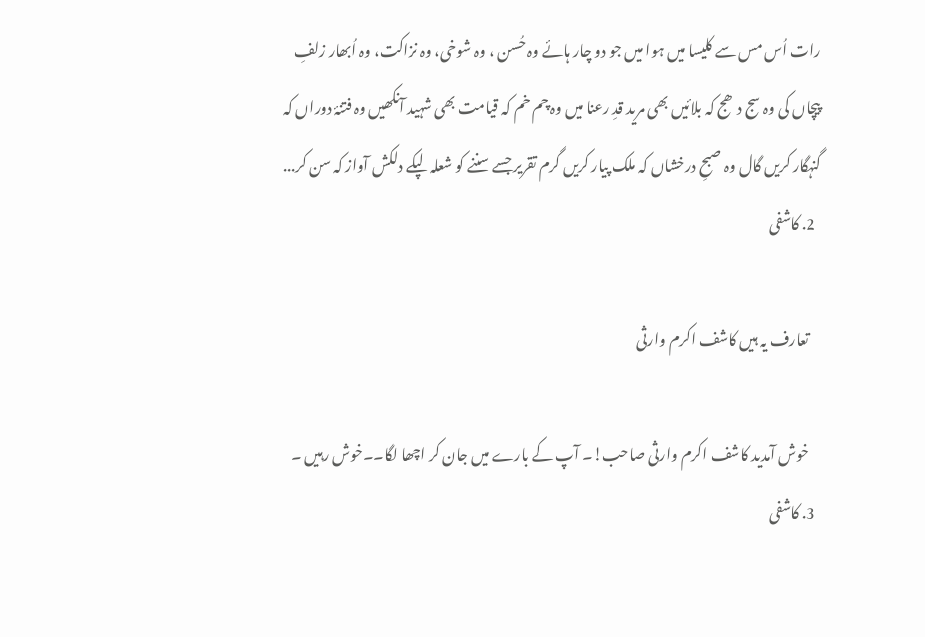رات اُس مس سے کلیسا میں ہوا میں جو دو چار ہائے وہ حُسن ، وہ شوخی، وہ نزاکت، وہ اُبھار زلفِ پیچاں کی وہ سج دھج کہ بلائیں بھی مرید قدِ رعنا میں وہ چم خم کہ قیامت بھی شہید آنکھیں وہ فتنۂ دوراں کہ گنہگار کریں گال وہ صبحِ درخشاں کہ ملک پیار کریں گرم تقریر جسے سننے کو شعلہ لپکے دلکش آواز کہ سن کر...
  2. کاشفی

    تعارف یہ ہیں کاشف اکرم وارثی

    خوش آمدید کاشف اکرم وارثی صاحب!۔ آپ کے بارے میں جان کر اچھا لگا۔۔خوش رہیں ۔
  3. کاشفی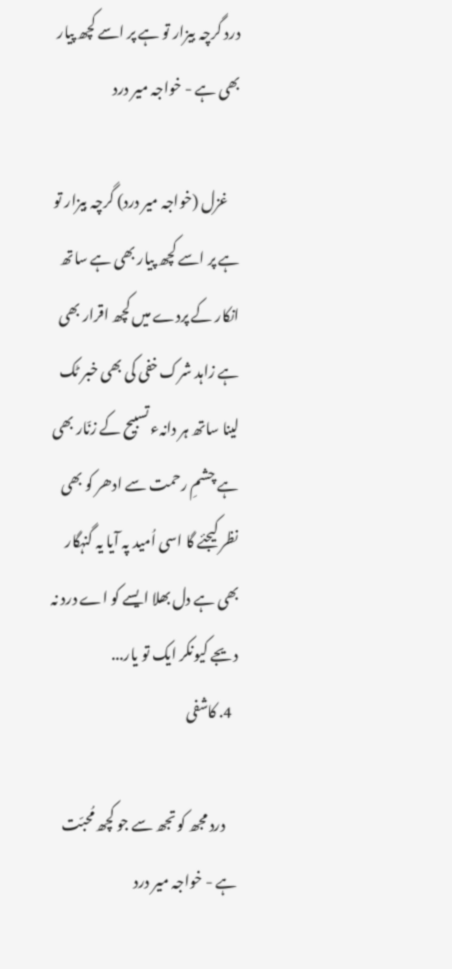درد گرچہ بیزار تو ہے پر اسے کچھ پیار بھی ہے - خواجہ میر درد

    غزل (خواجہ میر درد) گرچہ بیزار تو ہے پر اسے کچھ پیار بھی ہے ساتھ انکار کے پردے میں کچھ اقرار بھی ہے زاہد شرک خفی کی بھی خبر ٹک لینا ساتھ ہر دانہء تسبیح کے زنّار بھی ہے چشمِ رحمت سے ادھر کو بھی نظر کیجئے گا اسی اُمید پہ آیا یہ گنہگار بھی ہے دل بھلا ایسے کو اے درد نہ دیجے کیونکر ایک تو یار...
  4. کاشفی

    درد مجھ کو تجھ سے جو کچھ مُحبّت ہے - خواجہ میر درد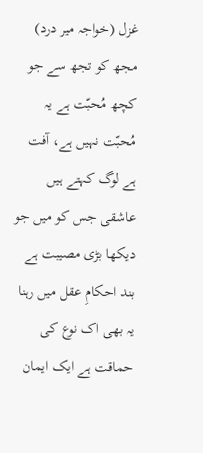غزل (خواجہ میر درد) مجھ کو تجھ سے جو کچھ مُحبّت ہے یہ مُحبّت نہیں ہے، آفت ہے لوگ کہتے ہیں عاشقی جس کو میں جو دیکھا بڑی مصیبت ہے بند احکامِ عقل میں رہنا یہ بھی اک نوع کی حماقت ہے ایک ایمان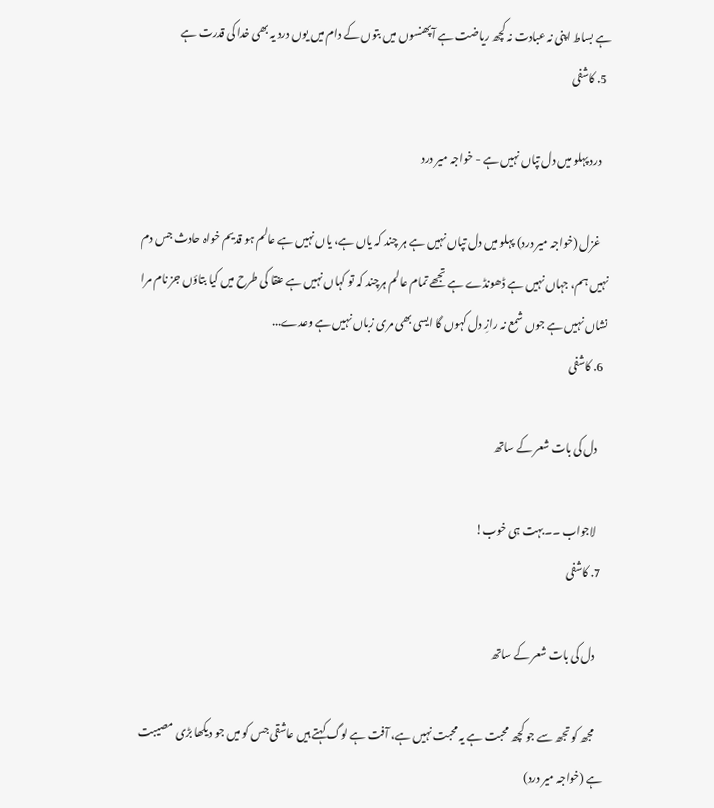ہے بساط اپنی نہ عبادت نہ کچھ ریاضت ہے آپھنسوں میں بتوں کے دام میں یوں درد یہ بھی خدا کی قدرت ہے
  5. کاشفی

    درد پہلو میں دل تپاں نہیں ہے - خواجہ میر درد

    غزل (خواجہ میر درد) پہلو میں دل تپاں نہیں ہے ہر چند کہ یاں ہے، یاں نہیں ہے عالم ہو قدیم خواہ حادث جس دم نہیں ہم، جہاں نہیں ہے ڈھونڈے ہے تجھے تمام عالم ہرچند کہ تو کہاں نہیں ہے عنقا کی طرح میں کیا بتاؤں جز نام مرا نشاں نہیں ہے جوں شمع نہ رازِ دل کہوں گا ایسی بھی مری زباں نہیں ہے وعدے...
  6. کاشفی

    دل کی بات شعر کے ساتھ

    لاجواب ۔۔بہت ہی خوب!
  7. کاشفی

    دل کی بات شعر کے ساتھ

    مجھ کو تجھ سے جو کچھ محبت ہے یہ محبت نہیں ہے، آفت ہے لوگ کہتے ہیں عاشقی جس کو میں جو دیکھا بڑی مصیبت ہے (خواجہ میر درد)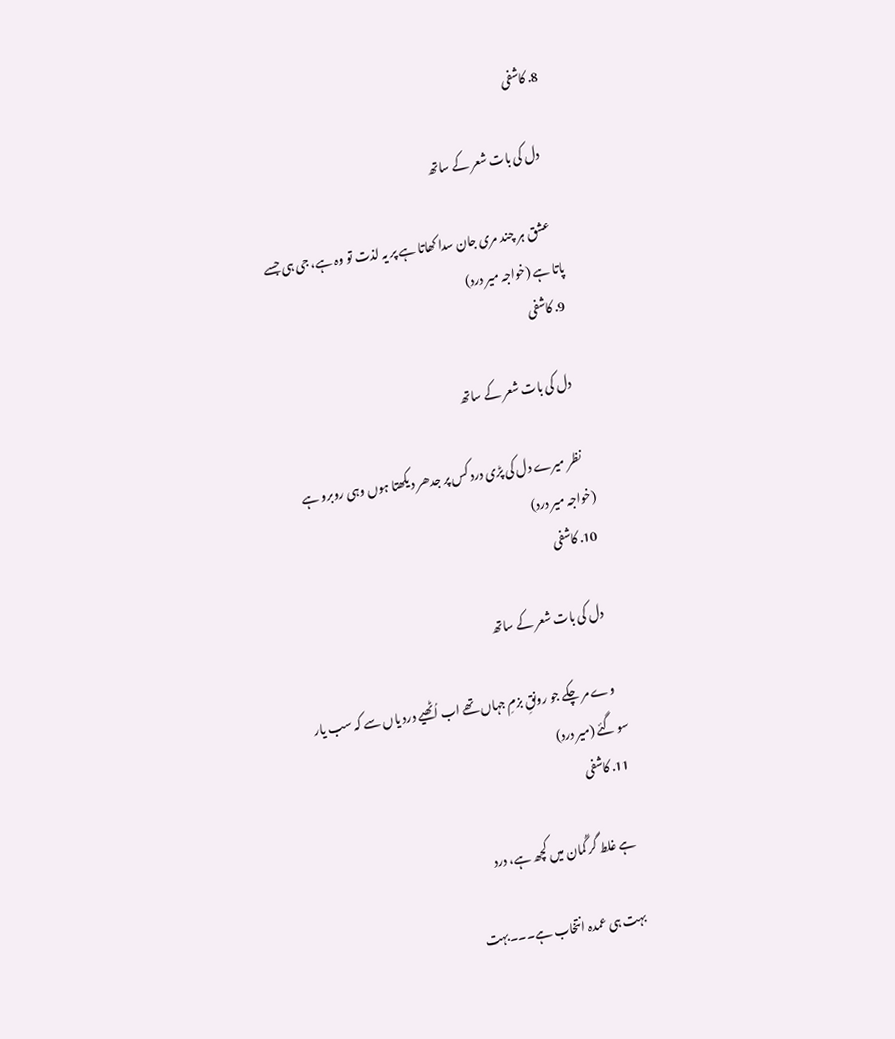8. کاشفی

    دل کی بات شعر کے ساتھ

    عشق ہر چند مری جان سدا کھاتا ہے پر یہ لذت تو وہ ہے، جی ہی جسے پاتا ہے (خواجہ میر درد)
  9. کاشفی

    دل کی بات شعر کے ساتھ

    نظر میرے دل کی پڑی درد کس پر جدھر دیکھتا ہوں وہی روبرو ہے (خواجہ میر درد)
  10. کاشفی

    دل کی بات شعر کے ساتھ

    وے مر چکے جو رونقِ بزمِ جہاں تھے اب اُٹھیے درد یاں سے کہ سب یار سو گئے (میر درد)
  11. کاشفی

    ہے غلط گر گُمان میں کچھ ہے، درد

    بہت ہی عمدہ انتخاب ہے۔۔۔بہت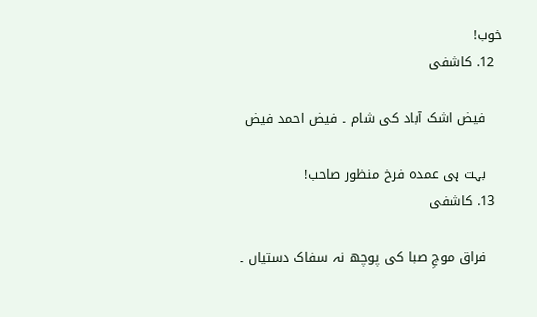خوب!
  12. کاشفی

    فیض اشک آباد کی شام ۔ فیض احمد فیض

    بہت ہی عمدہ فرخ منظور صاحب!
  13. کاشفی

    فراق موجِ صبا کی پوچھ نہ سفاک دستیاں ۔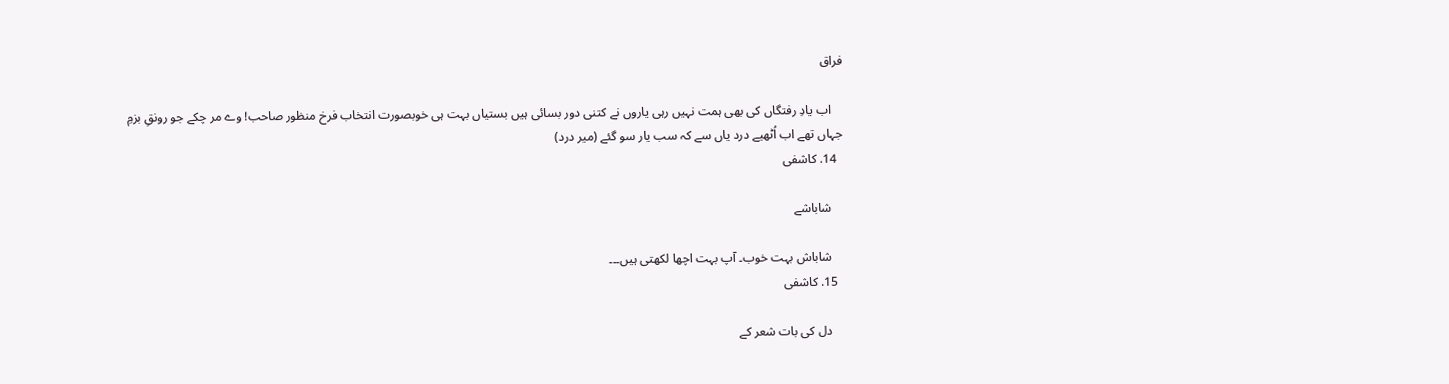فراق

    اب یادِ رفتگاں کی بھی ہمت نہیں رہی یاروں نے کتنی دور بسائی ہیں بستیاں بہت ہی خوبصورت انتخاب فرخ منظور صاحب! وے مر چکے جو رونقِ بزمِ جہاں تھے اب اُٹھیے درد یاں سے کہ سب یار سو گئے (میر درد)
  14. کاشفی

    شاباشے

    شاباش بہت خوب۔ آپ بہت اچھا لکھتی ہیں۔۔۔
  15. کاشفی

    دل کی بات شعر کے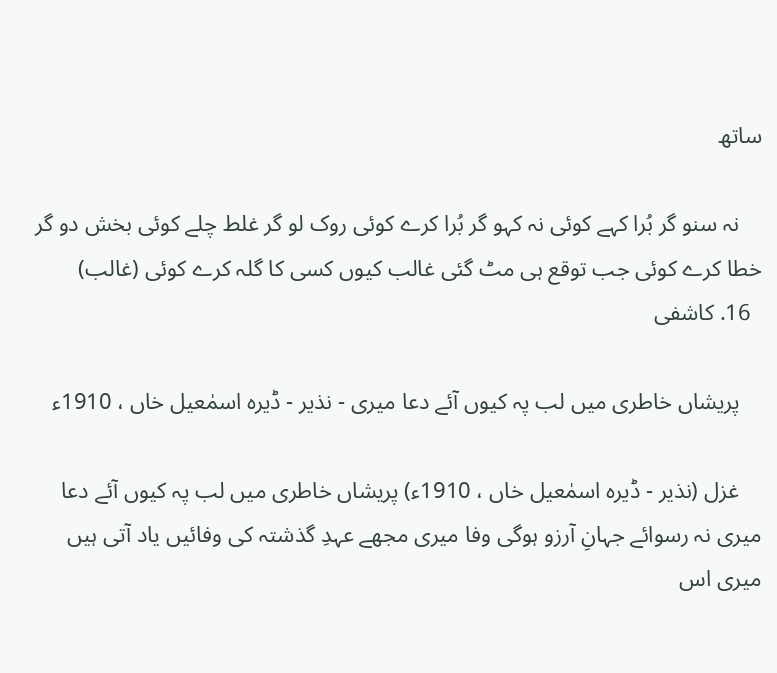ساتھ

    نہ سنو گر بُرا کہے کوئی نہ کہو گر بُرا کرے کوئی روک لو گر غلط چلے کوئی بخش دو گر خطا کرے کوئی جب توقع ہی مٹ گئی غالب کیوں کسی کا گلہ کرے کوئی (غالب)
  16. کاشفی

    پریشاں خاطری میں لب پہ کیوں آئے دعا میری - نذیر - ڈیرہ اسمٰعیل خاں ، 1910ء

    غزل (نذیر - ڈیرہ اسمٰعیل خاں ، 1910ء) پریشاں خاطری میں لب پہ کیوں آئے دعا میری نہ رسوائے جہانِ آرزو ہوگی وفا میری مجھے عہدِ گذشتہ کی وفائیں یاد آتی ہیں میری اس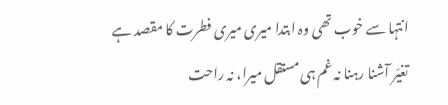انتہا سے خوب تھی وہ ابتدا میری میری فطرت کا مقصد ہے تغیّر آشنا رہنا نہ غم ہی مستقل میرا، نہ راحت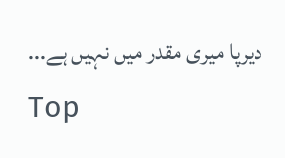دیرپا میری مقدر میں نہیں ہے...
Top